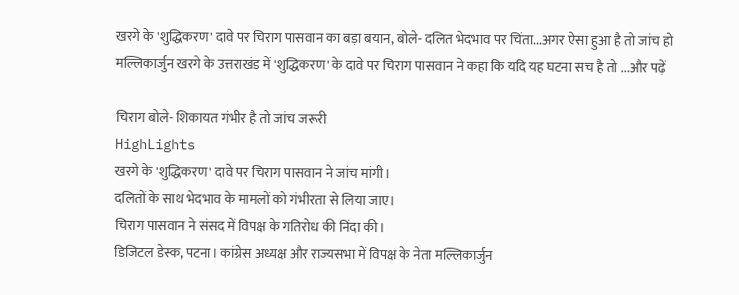खरगे के 'शुद्धिकरण' दावे पर चिराग पासवान का बड़ा बयान, बोले- दलित भेदभाव पर चिंता...अगर ऐसा हुआ है तो जांच हो
मल्लिकार्जुन खरगे के उत्तराखंड में 'शुद्धिकरण' के दावे पर चिराग पासवान ने कहा कि यदि यह घटना सच है तो ...और पढ़ें

चिराग बोले- शिकायत गंभीर है तो जांच जरूरी
HighLights
खरगे के 'शुद्धिकरण' दावे पर चिराग पासवान ने जांच मांगी।
दलितों के साथ भेदभाव के मामलों को गंभीरता से लिया जाए।
चिराग पासवान ने संसद में विपक्ष के गतिरोध की निंदा की।
डिजिटल डेस्क, पटना। कांग्रेस अध्यक्ष और राज्यसभा में विपक्ष के नेता मल्लिकार्जुन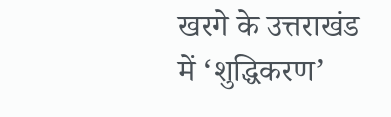खरगे के उत्तराखंड में ‘शुद्धिकरण’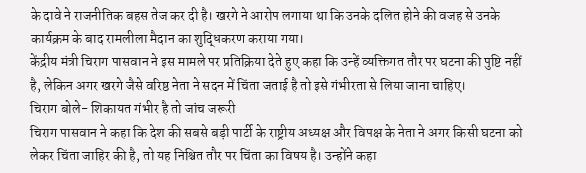के दावे ने राजनीतिक बहस तेज कर दी है। खरगे ने आरोप लगाया था कि उनके दलित होने की वजह से उनके कार्यक्रम के बाद रामलीला मैदान का शुद्धिकरण कराया गया।
केंद्रीय मंत्री चिराग पासवान ने इस मामले पर प्रतिक्रिया देते हुए कहा कि उन्हें व्यक्तिगत तौर पर घटना की पुष्टि नहीं है, लेकिन अगर खरगे जैसे वरिष्ठ नेता ने सदन में चिंता जताई है तो इसे गंभीरता से लिया जाना चाहिए।
चिराग बोले- शिकायत गंभीर है तो जांच जरूरी
चिराग पासवान ने कहा कि देश की सबसे बड़ी पार्टी के राष्ट्रीय अध्यक्ष और विपक्ष के नेता ने अगर किसी घटना को लेकर चिंता जाहिर की है, तो यह निश्चित तौर पर चिंता का विषय है। उन्होंने कहा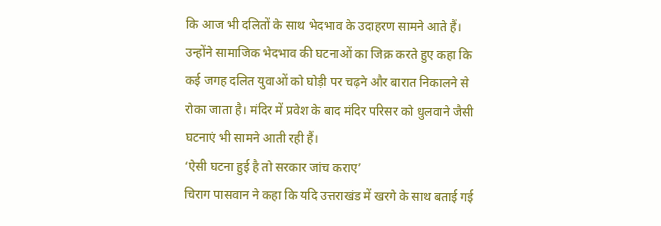कि आज भी दलितों के साथ भेदभाव के उदाहरण सामने आते हैं।
उन्होंने सामाजिक भेदभाव की घटनाओं का जिक्र करते हुए कहा कि कई जगह दलित युवाओं को घोड़ी पर चढ़ने और बारात निकालने से रोका जाता है। मंदिर में प्रवेश के बाद मंदिर परिसर को धुलवाने जैसी घटनाएं भी सामने आती रही हैं।
‘ऐसी घटना हुई है तो सरकार जांच कराए’
चिराग पासवान ने कहा कि यदि उत्तराखंड में खरगे के साथ बताई गई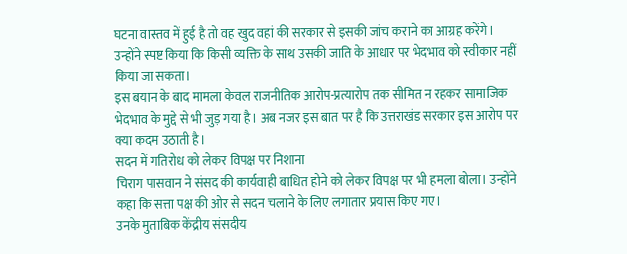घटना वास्तव में हुई है तो वह खुद वहां की सरकार से इसकी जांच कराने का आग्रह करेंगे।
उन्होंने स्पष्ट किया कि किसी व्यक्ति के साथ उसकी जाति के आधार पर भेदभाव को स्वीकार नहीं किया जा सकता।
इस बयान के बाद मामला केवल राजनीतिक आरोप-प्रत्यारोप तक सीमित न रहकर सामाजिक भेदभाव के मुद्दे से भी जुड़ गया है। अब नजर इस बात पर है कि उत्तराखंड सरकार इस आरोप पर क्या कदम उठाती है।
सदन में गतिरोध को लेकर विपक्ष पर निशाना
चिराग पासवान ने संसद की कार्यवाही बाधित होने को लेकर विपक्ष पर भी हमला बोला। उन्होंने कहा कि सत्ता पक्ष की ओर से सदन चलाने के लिए लगातार प्रयास किए गए।
उनके मुताबिक केंद्रीय संसदीय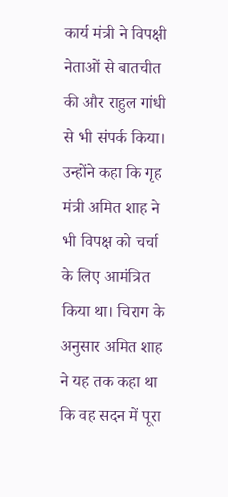कार्य मंत्री ने विपक्षी नेताओं से बातचीत की और राहुल गांधी से भी संपर्क किया।
उन्होंने कहा कि गृह मंत्री अमित शाह ने भी विपक्ष को चर्चा के लिए आमंत्रित किया था। चिराग के अनुसार अमित शाह ने यह तक कहा था कि वह सदन में पूरा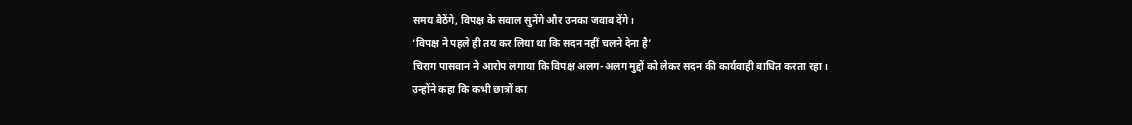समय बैठेंगे, विपक्ष के सवाल सुनेंगे और उनका जवाब देंगे।
‘विपक्ष ने पहले ही तय कर लिया था कि सदन नहीं चलने देना है’
चिराग पासवान ने आरोप लगाया कि विपक्ष अलग-अलग मुद्दों को लेकर सदन की कार्यवाही बाधित करता रहा।
उन्होंने कहा कि कभी छात्रों का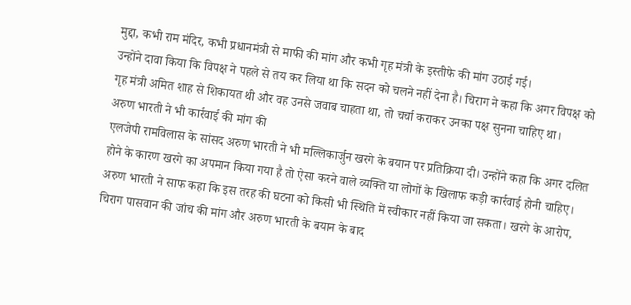मुद्दा, कभी राम मंदिर, कभी प्रधानमंत्री से माफी की मांग और कभी गृह मंत्री के इस्तीफे की मांग उठाई गई।
उन्होंने दावा किया कि विपक्ष ने पहले से तय कर लिया था कि सदन को चलने नहीं देना है। चिराग ने कहा कि अगर विपक्ष को गृह मंत्री अमित शाह से शिकायत थी और वह उनसे जवाब चाहता था, तो चर्चा कराकर उनका पक्ष सुनना चाहिए था।
अरुण भारती ने भी कार्रवाई की मांग की
एलजेपी रामविलास के सांसद अरुण भारती ने भी मल्लिकार्जुन खरगे के बयान पर प्रतिक्रिया दी। उन्होंने कहा कि अगर दलित होने के कारण खरगे का अपमान किया गया है तो ऐसा करने वाले व्यक्ति या लोगों के खिलाफ कड़ी कार्रवाई होनी चाहिए।
अरुण भारती ने साफ कहा कि इस तरह की घटना को किसी भी स्थिति में स्वीकार नहीं किया जा सकता। खरगे के आरोप, चिराग पासवान की जांच की मांग और अरुण भारती के बयान के बाद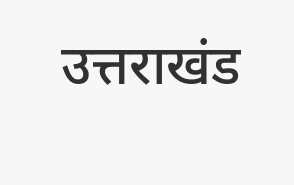उत्तराखंड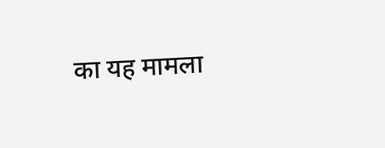का यह मामला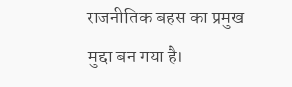राजनीतिक बहस का प्रमुख मुद्दा बन गया है।